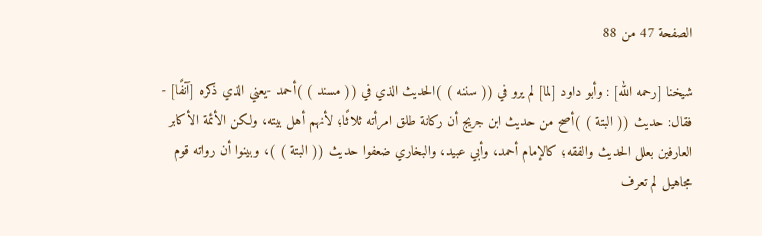الصفحة 47 من 88

شيخنا [رحمه الله] : وأبو داود [لما] لم يرو في (( سننه ) )الحديث الذي في (( مسند ) )أحمد -يعني الذي ذكره [آنفًا] - فقال: حديث (( البتة ) )أصح من حديث ابن جريج أن ركانة طلق امرأته ثلاثًا؛ لأنهم أهل بيته، ولكن الأئمة الأكابر العارفين بعلل الحديث والفقه؛ كالإمام أحمد، وأبي عبيد، والبخاري ضعفوا حديث (( البتة ) )، وبينوا أن رواته قوم مجاهيل لم تعرف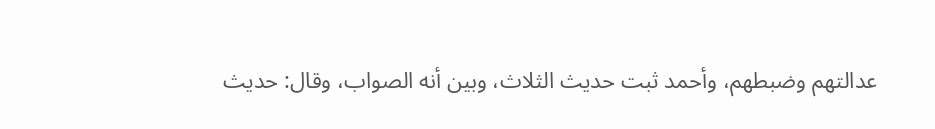عدالتهم وضبطهم، وأحمد ثبت حديث الثلاث، وبين أنه الصواب، وقال: حديث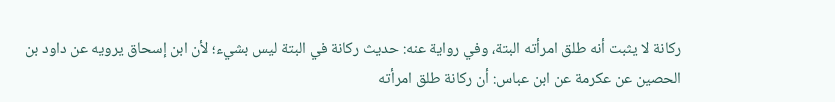ركانة لا يثبت أنه طلق امرأته البتة، وفي رواية عنه: حديث ركانة في البتة ليس بشيء؛ لأن ابن إسحاق يرويه عن داود بن الحصين عن عكرمة عن ابن عباس: أن ركانة طلق امرأته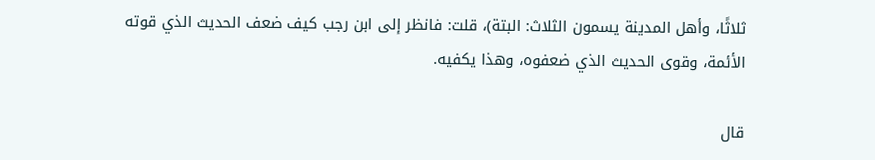ثلاثًا، وأهل المدينة يسمون الثلاث: البتة)، قلت: فانظر إلى ابن رجب كيف ضعف الحديث الذي قوته الأئمة، وقوى الحديث الذي ضعفوه، وهذا يكفيه.

قال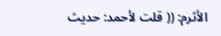الأثرم: (( قلت لأحمد: حديث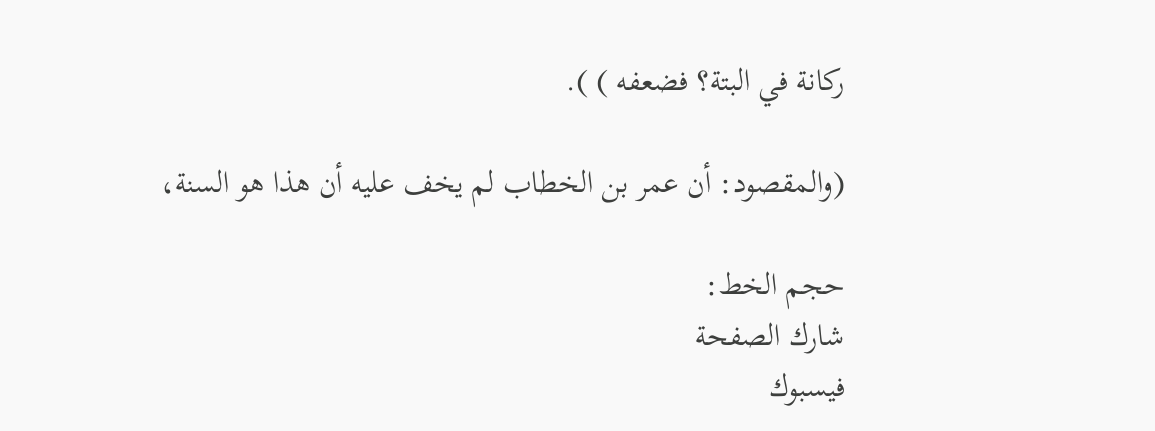ركانة في البتة؟ فضعفه ) ).

(والمقصود: أن عمر بن الخطاب لم يخف عليه أن هذا هو السنة،

حجم الخط:
شارك الصفحة
فيسبوك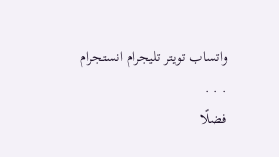واتساب تويتر تليجرام انستجرام
. . .
فضلًا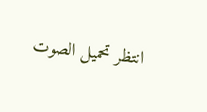انتظر تحميل الصوت